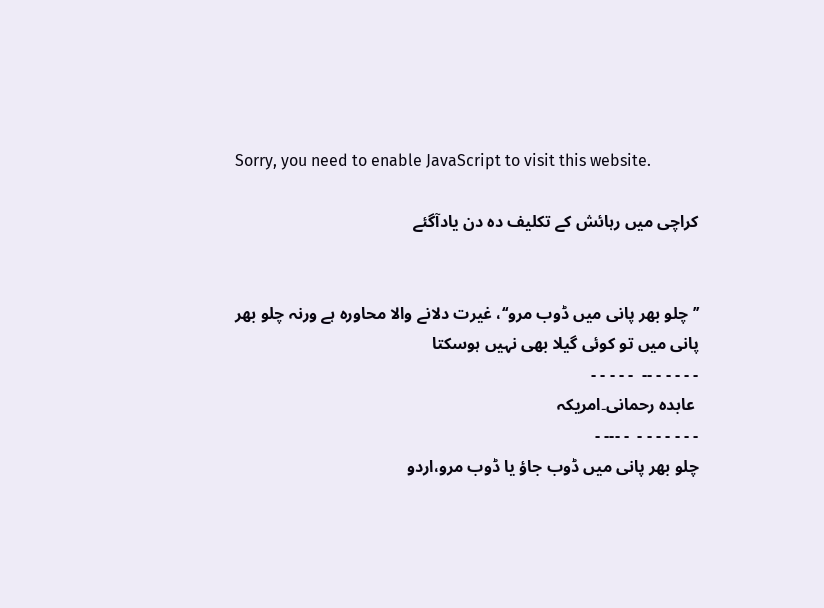Sorry, you need to enable JavaScript to visit this website.

کراچی میں رہائش کے تکلیف دہ دن یادآگئے


’’چلو بھر پانی میں ڈوب مرو‘‘، غیرت دلانے والا محاورہ ہے ورنہ چلو بھر پانی میں تو کوئی گیلا بھی نہیں ہوسکتا
- - - - - --  - - - - -
 عابدہ رحمانی۔امریکہ
- - - - - - -  - --- -
چلو بھر پانی میں ڈوب جاؤ یا ڈوب مرو،اردو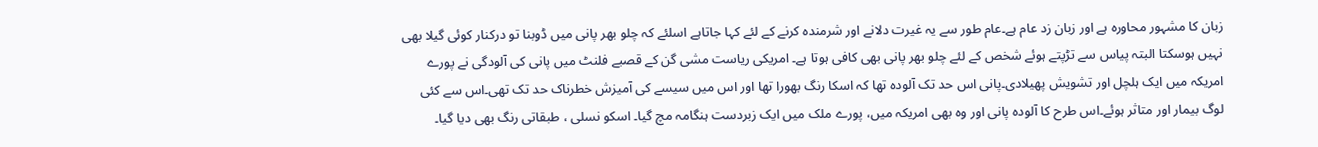زبان کا مشہور محاورہ ہے اور زبان زد عام ہے۔عام طور سے یہ غیرت دلانے اور شرمندہ کرنے کے لئے کہا جاتاہے اسلئے کہ چلو بھر پانی میں ڈوبنا تو درکنار کوئی گیلا بھی نہیں ہوسکتا البتہ پیاس سے تڑپتے ہوئے شخص کے لئے چلو بھر پانی بھی کافی ہوتا ہے۔ امریکی ریاست مشی گن کے قصبے فلنٹ میں پانی کی آلودگی نے پورے امریکہ میں ایک ہلچل اور تشویش پھیلادی۔پانی اس حد تک آلودہ تھا کہ اسکا رنگ بھورا تھا اور اس میں سیسے کی آمیزش خطرناک حد تک تھی۔اس سے کئی لوگ بیمار اور متاثر ہوئے۔اس طرح کا آلودہ پانی اور وہ بھی امریکہ میں، پورے ملک میں ایک زبردست ہنگامہ مچ گیا۔ اسکو نسلی ، طبقاتی رنگ بھی دیا گیا۔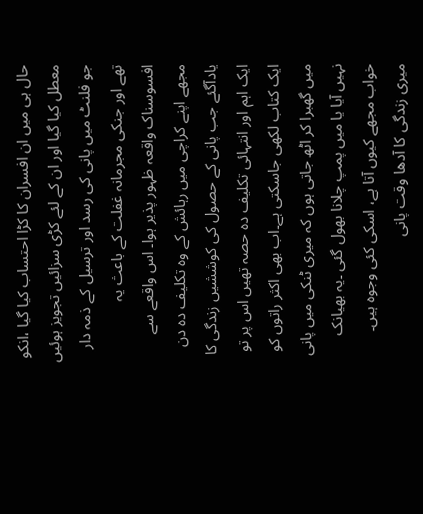حال ہی میں ان افسران کا کڑا احتساب کیا گیا ،انکو معطل کیا گیا اور ان کے لئے کڑی سزائیں تجویز ہوئیں جو فلنٹ میں پانی کی رسد اور ترسیل کے ذمہ دار تھے اور جنکی مجرمانہ غفلت کے باعث یہ افسوسناک واقعہ ظہور پذیر ہوا۔ اس واقعے سے مجھے اپنے کراچی میں رہائش کے وہ تکلیف دہ دن یادآگئے جب پانی کے حصول کی کوششیں زندگی کا ایک اہم اور انتہائی تکلیف دہ حصہ تھیں اس پر تو ایک کتاب لکھی جاسکتی ہے۔اب بھی اکثر راتوں کو میں گھبرا کر اٹھ جاتی ہوں کہ میری ٹنکی میں پانی نہیں آیا یا میں پمپ چلانا بھول گئی ۔یہ بھیانک خواب مجھے کیوں آتا ہے، اسکی کئی وجوہ ہیں۔
میری زندگی کا آدھا وقت پانی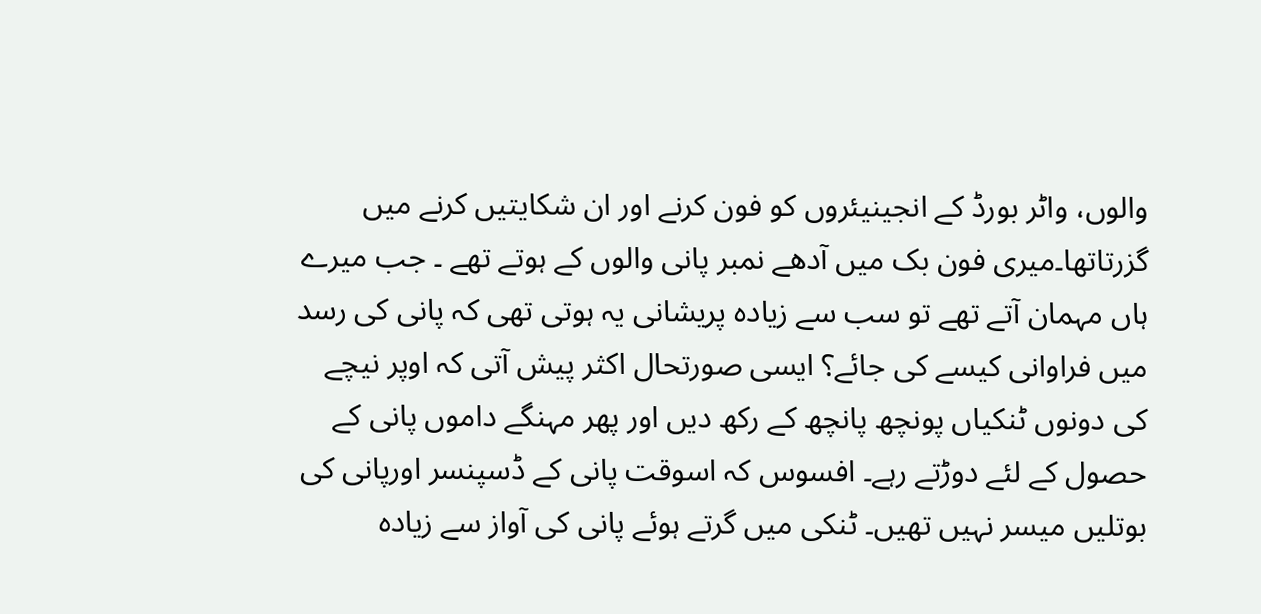والوں، واٹر بورڈ کے انجینیئروں کو فون کرنے اور ان شکایتیں کرنے میں گزرتاتھا۔میری فون بک میں آدھے نمبر پانی والوں کے ہوتے تھے ۔ جب میرے ہاں مہمان آتے تھے تو سب سے زیادہ پریشانی یہ ہوتی تھی کہ پانی کی رسد میں فراوانی کیسے کی جائے؟ ایسی صورتحال اکثر پیش آتی کہ اوپر نیچے کی دونوں ٹنکیاں پونچھ پانچھ کے رکھ دیں اور پھر مہنگے داموں پانی کے حصول کے لئے دوڑتے رہے۔ افسوس کہ اسوقت پانی کے ڈسپنسر اورپانی کی بوتلیں میسر نہیں تھیں۔ ٹنکی میں گرتے ہوئے پانی کی آواز سے زیادہ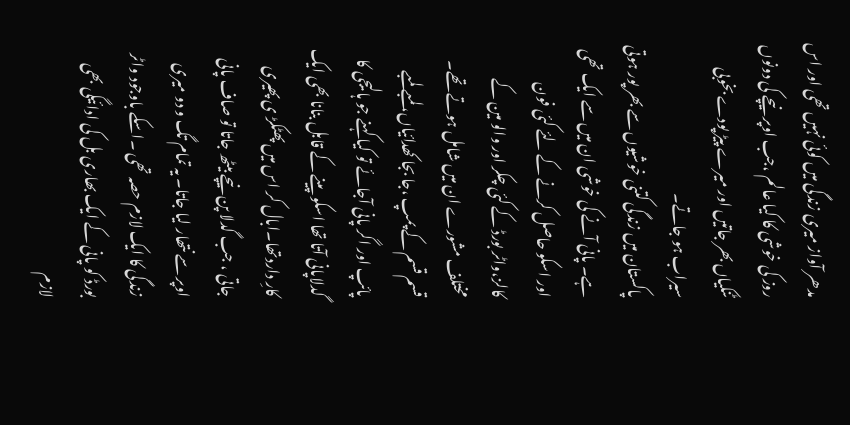مدھر آواز میری زندگی میں کوئی نہیں تھی اور اس روز کی خوشی کا کیا عالم ،جب اوپر نیچے کی دونوں ٹنکیاں بھر جاتیں اور میرے پیڑ پودے بخوبی سیراب ہو جاتے۔
پاکستان میں زندگی کتنی خوشیوں سے بھر پور ہوتی ہے۔ پانی آنے کی خوشی ان میں سے ایک تھی اور اسکو حاصل کرنے کے لئے کئی فون کالز،واٹر بورڈ کے کئی چکر اور والو مین کے مختلف مشورے ان میں شامل ہوتے تھے۔ قسم قسم کے پمپ ،جا بجا کھدائیاں، لمبے لمبے پائپ اور اگر پانی آجائے تو کیا کہنے جو ہالیجی کا گدلاپانی آتا تھا اسکو پینے کے قابل بنانا بھی ایک کارِ داردتھا۔ابال کر اس میں پھٹکڑ ی پھیری جاتی ، جب گدلا پن نیچے بیٹھ جاتا تو صاف پانی اوپر سے نتھار لیا جاتا۔ یہ تمام تگ و دو میری زندگی کا ایک لازم حصہ تھی ۔اسکے باوجود واٹر بورڈ کو پانی کے ایک بھاری بل کی ادائیگی بھی لازم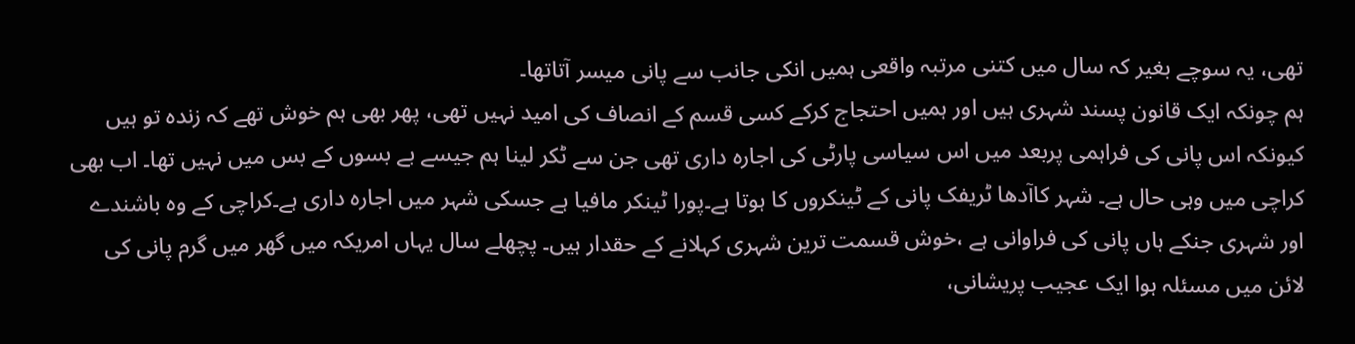تھی، یہ سوچے بغیر کہ سال میں کتنی مرتبہ واقعی ہمیں انکی جانب سے پانی میسر آتاتھا۔
ہم چونکہ ایک قانون پسند شہری ہیں اور ہمیں احتجاج کرکے کسی قسم کے انصاف کی امید نہیں تھی، پھر بھی ہم خوش تھے کہ زندہ تو ہیں کیونکہ اس پانی کی فراہمی پربعد میں اس سیاسی پارٹی کی اجارہ داری تھی جن سے ٹکر لینا ہم جیسے بے بسوں کے بس میں نہیں تھا۔ اب بھی کراچی میں وہی حال ہے۔ شہر کاآدھا ٹریفک پانی کے ٹینکروں کا ہوتا ہے۔پورا ٹینکر مافیا ہے جسکی شہر میں اجارہ داری ہے۔کراچی کے وہ باشندے اور شہری جنکے ہاں پانی کی فراوانی ہے ،خوش قسمت ترین شہری کہلانے کے حقدار ہیں۔ پچھلے سال یہاں امریکہ میں گھر میں گرم پانی کی لائن میں مسئلہ ہوا ایک عجیب پریشانی،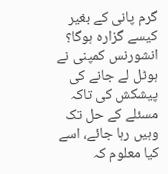گرم پانی کے بغیر کیسے گزارہ ہوگا؟ انشورنس کمپنی نے ہوٹل لے جانے کی پیشکش کی تاکہ مسئلے کے حل تک وہیں رہا جائے، اسے کیا معلوم کہ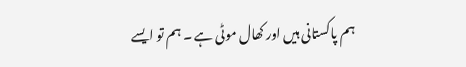ہم پاکستانی ہیں اور کھال موٹی ہے ۔ ہم تو ایسے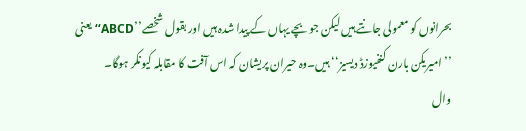بحرانوں کو معمولی جانتے ہیں لیکن جو بچے یہاں کے پیدا شدہ ہیں اور بقول شخصے’’ABCD‘‘ یعنی ’’امیریکن بارن کنفیوزڈ دیسیز‘‘ ہیں۔وہ حیران پریشان کہ اس آفت کا مقابلہ کیونکر ہوگا۔
وال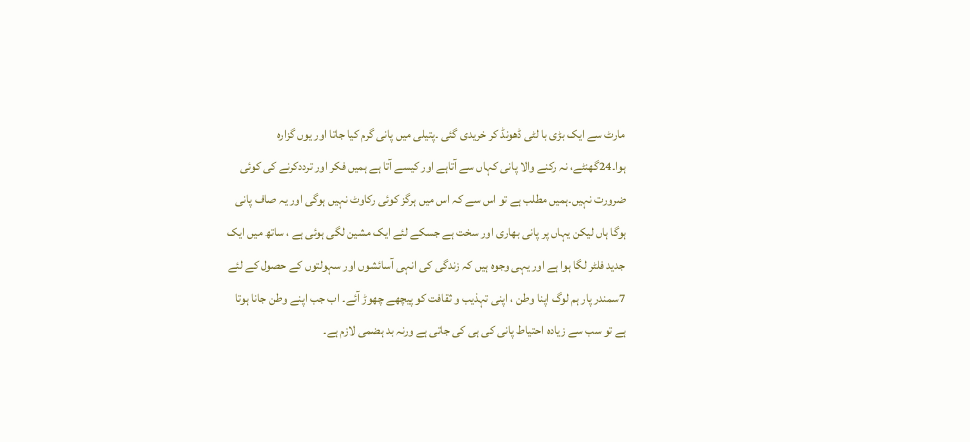مارٹ سے ایک بڑی با لٹی ڈھونڈ کر خریدی گئی ۔پتیلی میں پانی گرم کیا جاتا اور یوں گزارہ ہوا۔24گھنٹے، نہ رکنے والا پانی کہاں سے آتاہے اور کیسے آتا ہے ہمیں فکر اور ترددکرنے کی کوئی ضرورت نہیں۔ہمیں مطلب ہے تو اس سے کہ اس میں ہرگز کوئی رکاوٹ نہیں ہوگی اور یہ صاف پانی ہوگا ہاں لیکن یہاں پر پانی بھاری اور سخت ہے جسکے لئے ایک مشین لگی ہوئی ہے ، ساتھ میں ایک جدید فلٹر لگا ہوا ہے اور یہی وجوہ ہیں کہ زندگی کی انہی آسائشوں اور سہولتوں کے حصول کے لئے 7سمندر پار ہم لوگ اپنا وطن ، اپنی تہذیب و ثقافت کو پیچھے چھوڑ آئے۔ اب جب اپنے وطن جانا ہوتا ہے تو سب سے زیادہ احتیاط پانی کی ہی کی جاتی ہے ورنہ بد ہضمی لازم ہے۔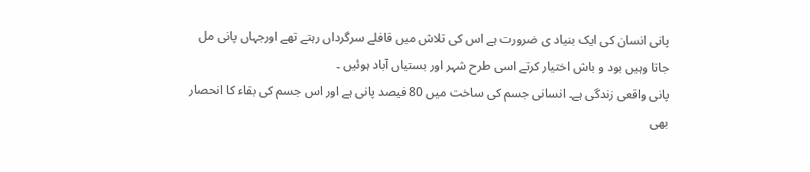پانی انسان کی ایک بنیاد ی ضرورت ہے اس کی تلاش میں قافلے سرگرداں رہتے تھے اورجہاں پانی مل جاتا وہیں بود و باش اختیار کرتے اسی طرح شہر اور بستیاں آباد ہوئیں ۔
پانی واقعی زندگی ہے۔ انسانی جسم کی ساخت میں 80 فیصد پانی ہے اور اس جسم کی بقاء کا انحصار بھی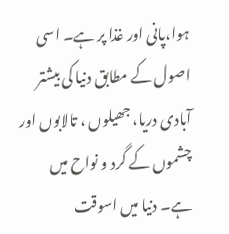ہوا،پانی اور غذا پر ہے۔ اسی اصول کے مطابق دنیا کی بیشتر آبادی دریا، جھیلوں ، تالابوں اور چشموں کے گرد و نواح میں ہے۔ دنیا میں اسوقت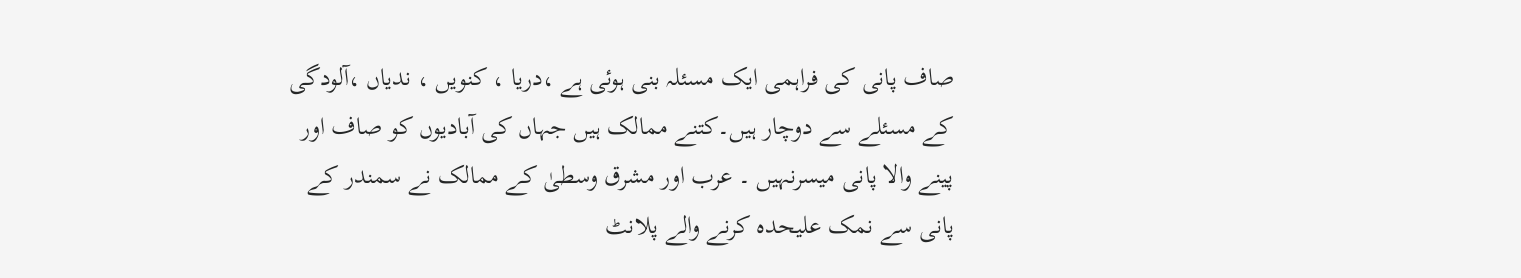صاف پانی کی فراہمی ایک مسئلہ بنی ہوئی ہے ،دریا ، کنویں ، ندیاں ،آلودگی کے مسئلے سے دوچار ہیں۔کتنے ممالک ہیں جہاں کی آبادیوں کو صاف اور پینے والا پانی میسرنہیں ۔ عرب اور مشرق وسطیٰ کے ممالک نے سمندر کے پانی سے نمک علیحدہ کرنے والے پلانٹ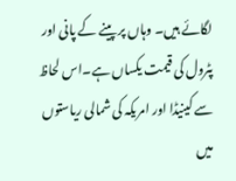لگائے ہیں۔ وہاں پر پینے کے پانی اور پٹرول کی قیمت یکساں ہے۔اس لحاظ سے کینیڈا اور امریکہ کی شمالی ریاستوں میں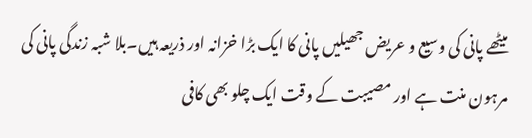میٹھے پانی کی وسیع و عریض جھیلیں پانی کا ایک بڑا خزانہ اور ذریعہ ہیں۔بلا شبہ زندگی پانی کی مرہون منت ہے اور مصیبت کے وقت ایک چلو بھی کافی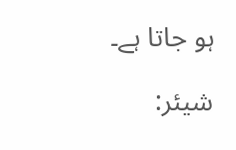ہو جاتا ہے۔

شیئر: